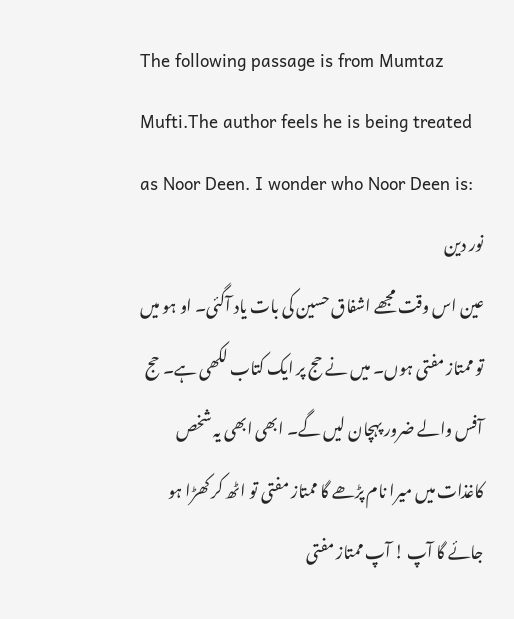The following passage is from Mumtaz Mufti.The author feels he is being treated as Noor Deen. I wonder who Noor Deen is:
نور دین
عین اس وقت مجھے اشفاق حسین کی بات یاد آگئی۔ او ہو میں تو ممتاز مفتی ہوں۔ میں نے حج پر ایک کتاب لکھی ہے۔ حج آفس والے ضرور پہچان لیں گے۔ ابھی ابھی یہ شخص کاغذات میں میرا نام پڑھے گا ممتاز مفتی تو اٹھ کر کھڑا ہو جائے گا آپ ! آپ ممتاز مفتی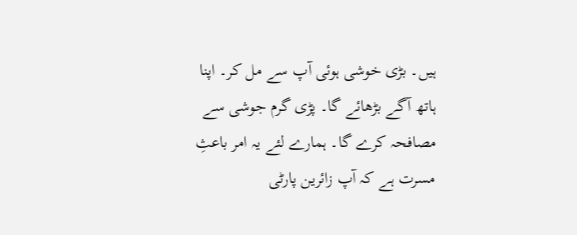ہیں۔ بڑی خوشی ہوئی آپ سے مل کر۔ اپنا ہاتھ آگے بڑھائے گا۔ پڑی گرم جوشی سے مصافحہ کرے گا۔ ہمارے لئے یہ امر باعثِ مسرت ہے کہ آپ زائرین پارٹی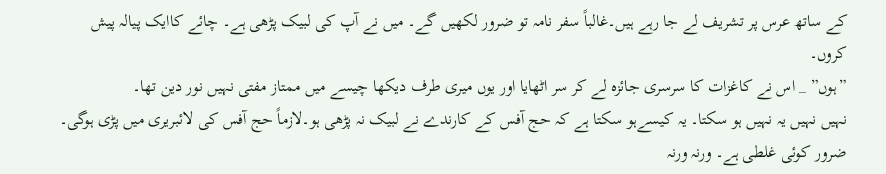کے ساتھ عرس پر تشریف لے جا رہے ہیں۔غالباً سفر نامہ تو ضرور لکھیں گے۔ میں نے آپ کی لبیک پڑھی ہے۔ چائے کاایک پیالہ پیش کروں۔
”ہوں” _ اس نے کاغزات کا سرسری جائزہ لے کر سر اٹھایا اور یوں میری طرف دیکھا چیسے میں ممتاز مفتی نہیں نور دین تھا۔
نہیں نہیں یہ نہیں ہو سکتا۔ یہ کیسےہو سکتا ہے کہ حج آفس کے کارندے نے لبیک نہ پڑھی ہو۔لازماً حج آفس کی لائبریری میں پڑی ہوگی۔ ضرور کوئی غلطی ہے۔ ورنہ ورنہ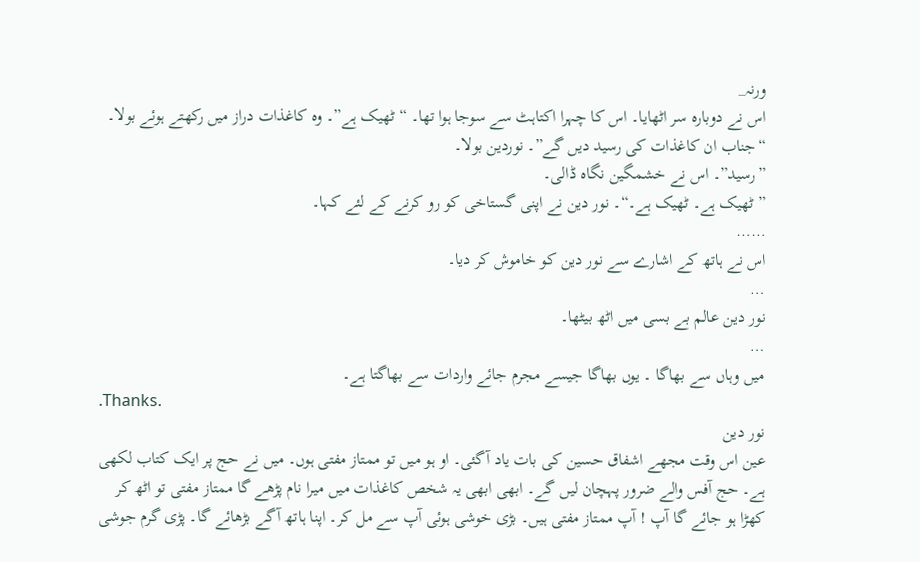ورنہ_
اس نے دوبارہ سر اٹھایا۔ اس کا چہرا اکتاہٹ سے سوجا ہوا تھا۔ “ٹھیک ہے”۔ وہ کاغذات دراز میں رکھتے ہوئے بولا۔
“جناب ان کاغذات کی رسید دیں گے”۔ نوردین بولا۔
”رسید”۔ اس نے خشمگین نگاہ ڈالی۔
”ٹھیک ہے۔ ٹھیک ہے۔“۔ نور دین نے اپنی گستاخی کو رو کرنے کے لئے کہا۔
……
اس نے ہاتھ کے اشارے سے نور دین کو خاموش کر دیا۔
…
نور دین عالم بے بسی میں اٹھ بیٹھا۔
…
میں وہاں سے بھاگا ۔ یوں بھاگا جیسے مجرم جائے واردات سے بھاگتا ہے۔
.Thanks.
نور دین
عین اس وقت مجھے اشفاق حسین کی بات یاد آگئی۔ او ہو میں تو ممتاز مفتی ہوں۔ میں نے حج پر ایک کتاب لکھی ہے۔ حج آفس والے ضرور پہچان لیں گے۔ ابھی ابھی یہ شخص کاغذات میں میرا نام پڑھے گا ممتاز مفتی تو اٹھ کر کھڑا ہو جائے گا آپ ! آپ ممتاز مفتی ہیں۔ بڑی خوشی ہوئی آپ سے مل کر۔ اپنا ہاتھ آگے بڑھائے گا۔ پڑی گرم جوشی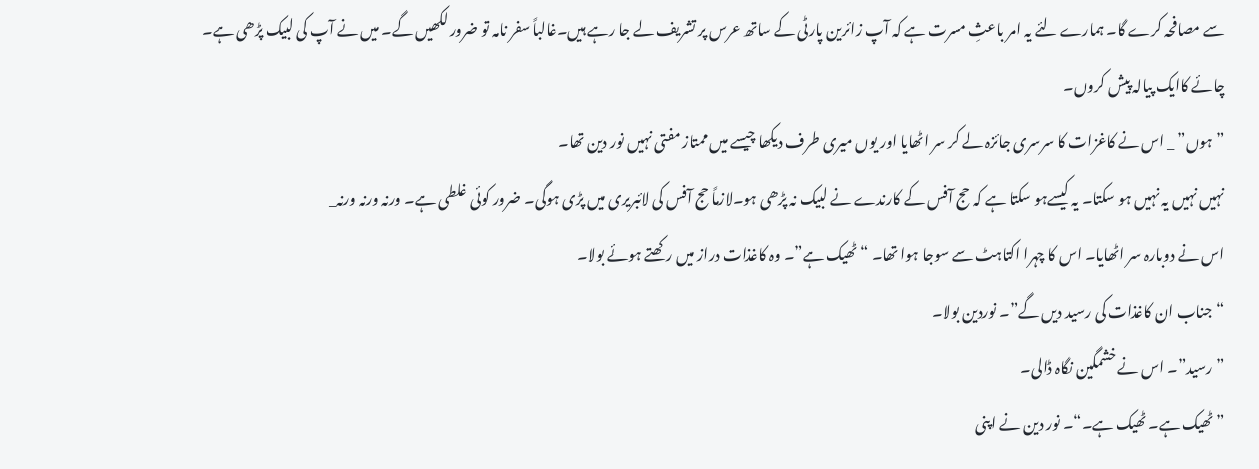سے مصافحہ کرے گا۔ ہمارے لئے یہ امر باعثِ مسرت ہے کہ آپ زائرین پارٹی کے ساتھ عرس پر تشریف لے جا رہے ہیں۔غالباً سفر نامہ تو ضرور لکھیں گے۔ میں نے آپ کی لبیک پڑھی ہے۔ چائے کاایک پیالہ پیش کروں۔
”ہوں” _ اس نے کاغزات کا سرسری جائزہ لے کر سر اٹھایا اور یوں میری طرف دیکھا چیسے میں ممتاز مفتی نہیں نور دین تھا۔
نہیں نہیں یہ نہیں ہو سکتا۔ یہ کیسےہو سکتا ہے کہ حج آفس کے کارندے نے لبیک نہ پڑھی ہو۔لازماً حج آفس کی لائبریری میں پڑی ہوگی۔ ضرور کوئی غلطی ہے۔ ورنہ ورنہ ورنہ_
اس نے دوبارہ سر اٹھایا۔ اس کا چہرا اکتاہٹ سے سوجا ہوا تھا۔ “ٹھیک ہے”۔ وہ کاغذات دراز میں رکھتے ہوئے بولا۔
“جناب ان کاغذات کی رسید دیں گے”۔ نوردین بولا۔
”رسید”۔ اس نے خشمگین نگاہ ڈالی۔
”ٹھیک ہے۔ ٹھیک ہے۔“۔ نور دین نے اپنی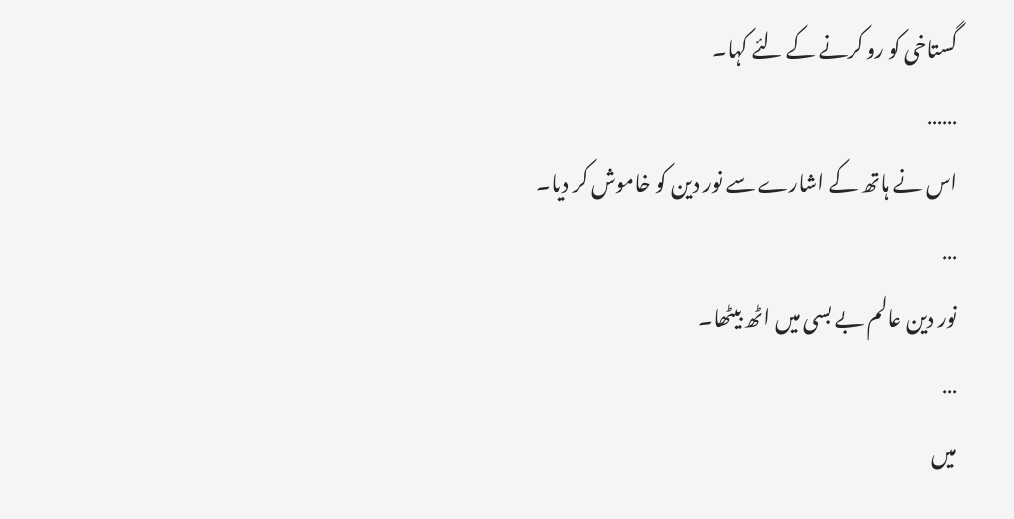گستاخی کو رو کرنے کے لئے کہا۔
……
اس نے ہاتھ کے اشارے سے نور دین کو خاموش کر دیا۔
…
نور دین عالم بے بسی میں اٹھ بیٹھا۔
…
میں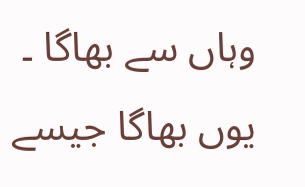وہاں سے بھاگا ۔ یوں بھاگا جیسے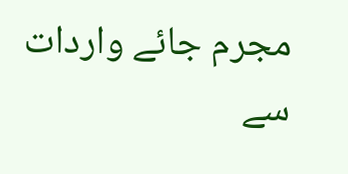مجرم جائے واردات سے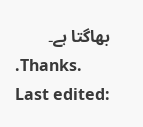بھاگتا ہے۔
.Thanks.
Last edited: